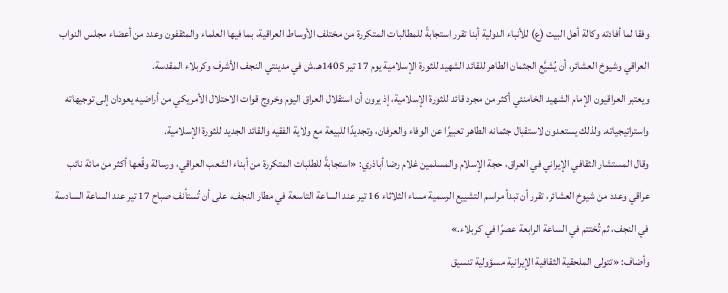وفقا لما أفادته وكالة أهل البيت (ع) للأنباء الدولية أبنا تقرر استجابةً للمطالبات المتكررة من مختلف الأوساط العراقية، بما فيها العلماء والمثقفون وعدد من أعضاء مجلس النواب العراقي وشيوخ العشائر، أن يُشيَّع الجثمان الطاهر للقائد الشهيد للثورة الإسلامية يوم 17 تير 1405هـ.ش في مدينتي النجف الأشرف وكربلاء المقدسة.
ويعتبر العراقيون الإمام الشهيد الخامنئي أكثر من مجرد قائد للثورة الإسلامية، إذ يرون أن استقلال العراق اليوم وخروج قوات الاحتلال الأمريكي من أراضيه يعودان إلى توجيهاته واستراتيجياته. ولذلك يستعدون لاستقبال جثمانه الطاهر تعبيرًا عن الوفاء والعرفان، وتجديدًا للبيعة مع ولاية الفقيه والقائد الجديد للثورة الإسلامية.
وقال المستشار الثقافي الإيراني في العراق، حجة الإسلام والمسلمين غلام رضا أباذري: «استجابةً للطلبات المتكررة من أبناء الشعب العراقي، ورسالة وقّعها أكثر من مائة نائب عراقي وعدد من شيوخ العشائر، تقرر أن تبدأ مراسم التشييع الرسمية مساء الثلاثاء 16 تير عند الساعة التاسعة في مطار النجف، على أن تُستأنف صباح 17 تير عند الساعة السادسة في النجف، ثم تُختتم في الساعة الرابعة عصرًا في كربلاء.»
وأضاف: «تتولى الملحقية الثقافية الإيرانية مسؤولية تنسيق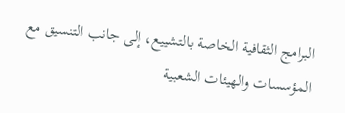البرامج الثقافية الخاصة بالتشييع، إلى جانب التنسيق مع المؤسسات والهيئات الشعبية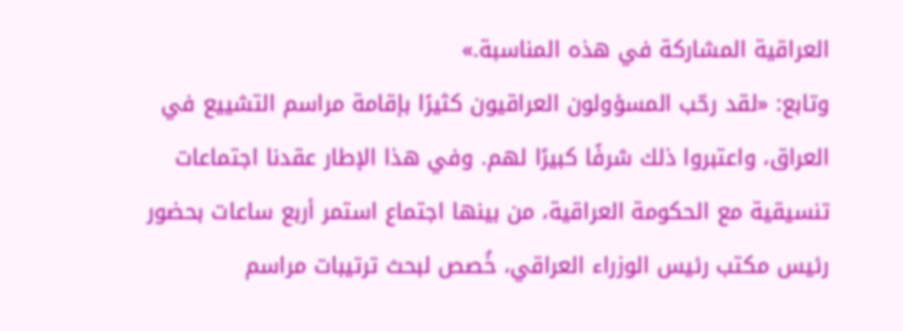العراقية المشاركة في هذه المناسبة.»
وتابع: «لقد رحّب المسؤولون العراقيون كثيرًا بإقامة مراسم التشييع في العراق، واعتبروا ذلك شرفًا كبيرًا لهم. وفي هذا الإطار عقدنا اجتماعات تنسيقية مع الحكومة العراقية، من بينها اجتماع استمر أربع ساعات بحضور رئيس مكتب رئيس الوزراء العراقي، خُصص لبحث ترتيبات مراسم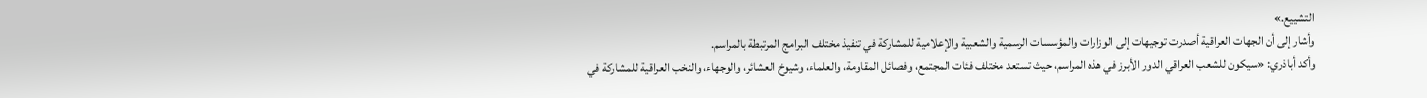التشييع.»
وأشار إلى أن الجهات العراقية أصدرت توجيهات إلى الوزارات والمؤسسات الرسمية والشعبية والإعلامية للمشاركة في تنفيذ مختلف البرامج المرتبطة بالمراسم.
وأكد أباذري: «سيكون للشعب العراقي الدور الأبرز في هذه المراسم، حيث تستعد مختلف فئات المجتمع، وفصائل المقاومة، والعلماء، وشيوخ العشائر، والوجهاء، والنخب العراقية للمشاركة في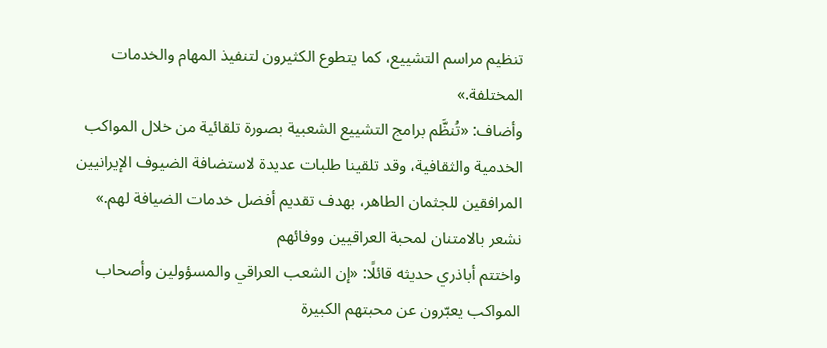تنظيم مراسم التشييع، كما يتطوع الكثيرون لتنفيذ المهام والخدمات المختلفة.»
وأضاف: «تُنظَّم برامج التشييع الشعبية بصورة تلقائية من خلال المواكب الخدمية والثقافية، وقد تلقينا طلبات عديدة لاستضافة الضيوف الإيرانيين المرافقين للجثمان الطاهر، بهدف تقديم أفضل خدمات الضيافة لهم.»
نشعر بالامتنان لمحبة العراقيين ووفائهم
واختتم أباذري حديثه قائلًا: «إن الشعب العراقي والمسؤولين وأصحاب المواكب يعبّرون عن محبتهم الكبيرة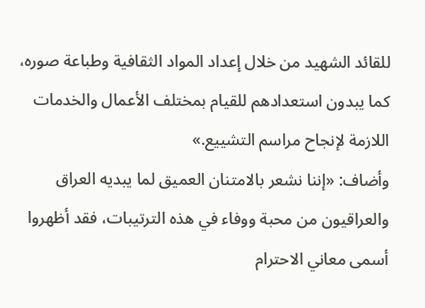للقائد الشهيد من خلال إعداد المواد الثقافية وطباعة صوره، كما يبدون استعدادهم للقيام بمختلف الأعمال والخدمات اللازمة لإنجاح مراسم التشييع.»
وأضاف: «إننا نشعر بالامتنان العميق لما يبديه العراق والعراقيون من محبة ووفاء في هذه الترتيبات، فقد أظهروا أسمى معاني الاحترام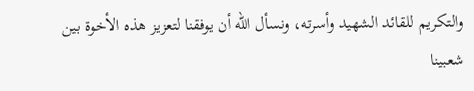والتكريم للقائد الشهيد وأسرته، ونسأل الله أن يوفقنا لتعزيز هذه الأخوة بين شعبينا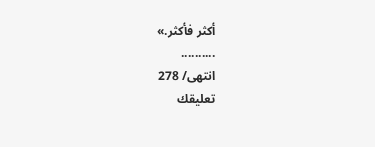أكثر فأكثر.»
..........
انتهى/ 278
تعليقك